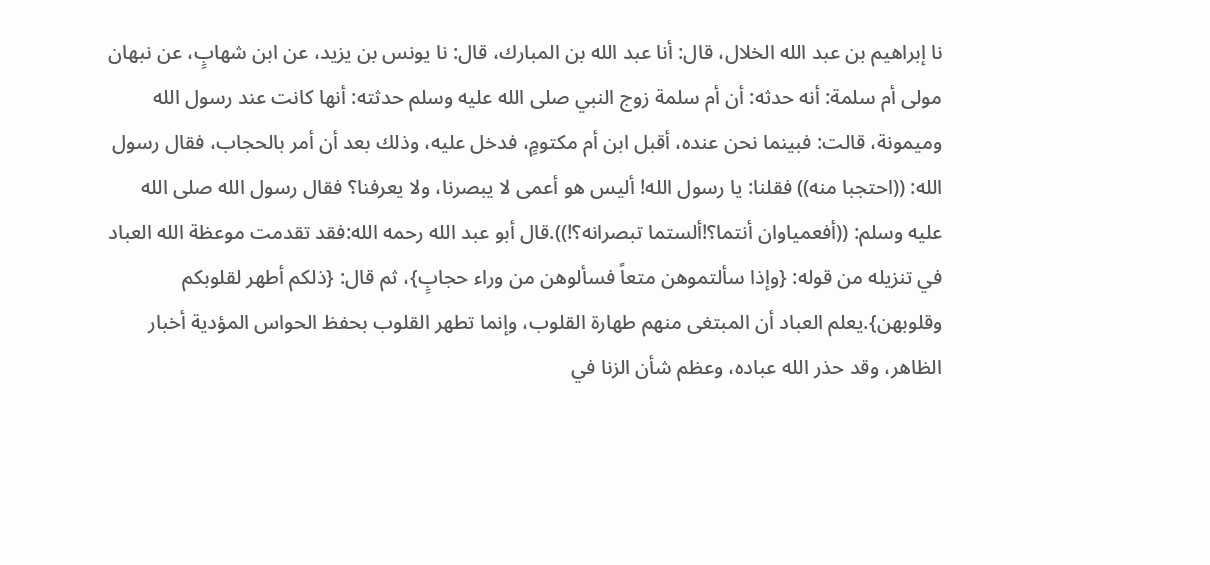نا إبراهيم بن عبد الله الخلال، قال: أنا عبد الله بن المبارك، قال: نا يونس بن يزيد، عن ابن شهابٍ، عن نبهان مولى أم سلمة: أنه حدثه: أن أم سلمة زوج النبي صلى الله عليه وسلم حدثته: أنها كانت عند رسول الله وميمونة، قالت: فبينما نحن عنده، أقبل ابن أم مكتومٍ، فدخل عليه، وذلك بعد أن أمر بالحجاب، فقال رسول الله: ((احتجبا منه)) فقلنا: يا رسول الله! أليس هو أعمى لا يبصرنا، ولا يعرفنا؟ فقال رسول الله صلى الله عليه وسلم: ((أفعمياوان أنتما؟!ألستما تبصرانه؟!)).قال أبو عبد الله رحمه الله:فقد تقدمت موعظة الله العباد في تنزيله من قوله: {وإذا سألتموهن متعاً فسألوهن من وراء حجابٍ}، ثم قال: {ذلكم أطهر لقلوبكم وقلوبهن}.يعلم العباد أن المبتغى منهم طهارة القلوب، وإنما تطهر القلوب بحفظ الحواس المؤدية أخبار الظاهر، وقد حذر الله عباده، وعظم شأن الزنا في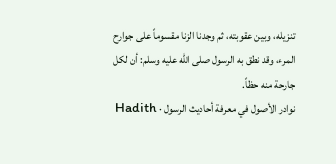تنزيله، وبين عقوبته، ثم وجدنا الزنا مقسوماً على جوارح المرء، وقد نطق به الرسول صلى الله عليه وسلم: أن لكل جارحة منه حظاً.
نوادر الأصول في معرفة أحاديث الرسول · Hadith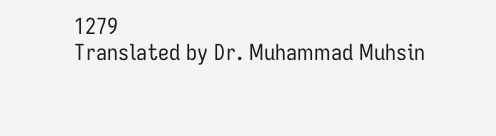1279
Translated by Dr. Muhammad Muhsin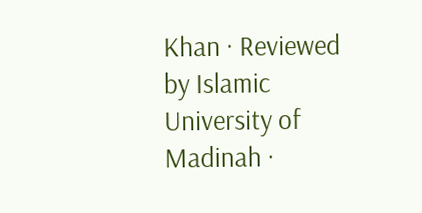Khan · Reviewed by Islamic University of Madinah ·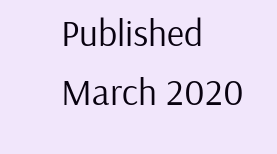Published March 2020